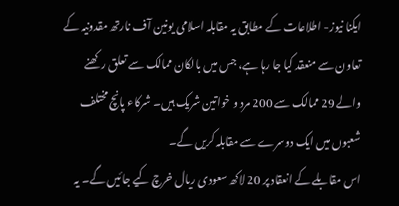ایکنا نیوز- اطلاعات کے مطابق یہ مقابلہ اسلامی یونین آف نارتھ مقدونیہ کے تعاون سے منعقد کیا جا رہا ہے، جس میں بالکان ممالک سے تعلق رکھنے والے 29 ممالک سے 200 مرد و خواتین شریک ہیں۔ شرکاء پانچ مختلف شعبوں میں ایک دوسرے سے مقابلہ کریں گے۔
اس مقابلے کے انعقاد پر 20 لاکھ سعودی ریال خرچ کیے جائیں گے۔ یہ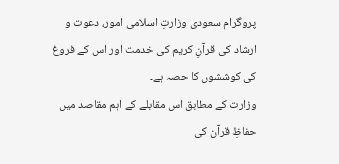پروگرام سعودی وزارتِ اسلامی امور، دعوت و ارشاد کی قرآنِ کریم کی خدمت اور اس کے فروغ کی کوششوں کا حصہ ہے۔
وزارت کے مطابق اس مقابلے کے اہم مقاصد میں حفاظِ قرآن کی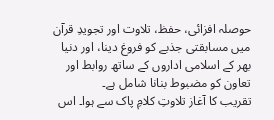حوصلہ افزائی، حفظ، تلاوت اور تجویدِ قرآن میں مسابقتی جذبے کو فروغ دینا، اور دنیا بھر کے اسلامی اداروں کے ساتھ روابط اور تعاون کو مضبوط بنانا شامل ہے۔
تقریب کا آغاز تلاوتِ کلامِ پاک سے ہوا۔ اس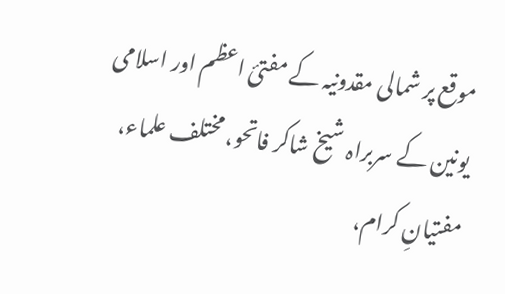موقع پر شمالی مقدونیہ کے مفتیٔ اعظم اور اسلامی یونین کے سربراہ شیخ شاکر فاتحو، مختلف علماء، مفتیانِ کرام،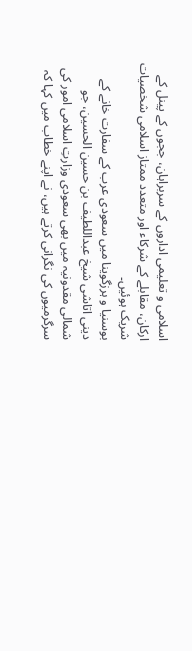اسلامی و تعلیمی اداروں کے سربراہان، ججوں کے پینل کے ارکان، مقابلے کے شرکاء اور متعدد ممتاز اسلامی شخصیات شریک ہوئیں۔
بوسنیا و ہرزگوینا میں سعودی عرب کے سفارت خانے کے دینی اتاشی شیخ عبداللطیف بن حسین الحسین، جو شمالی مقدونیہ میں بھی سعودی وزارتِ اسلامی امور کی سرگرمیوں کی نگرانی کرتے ہیں، نے اپنے خطاب میں کہا کہ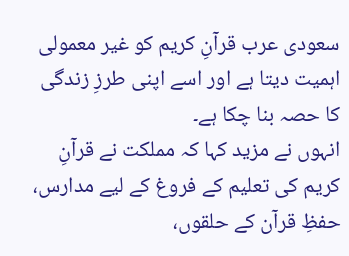سعودی عرب قرآنِ کریم کو غیر معمولی اہمیت دیتا ہے اور اسے اپنی طرزِ زندگی کا حصہ بنا چکا ہے۔
انہوں نے مزید کہا کہ مملکت نے قرآنِ کریم کی تعلیم کے فروغ کے لیے مدارس، حفظِ قرآن کے حلقوں،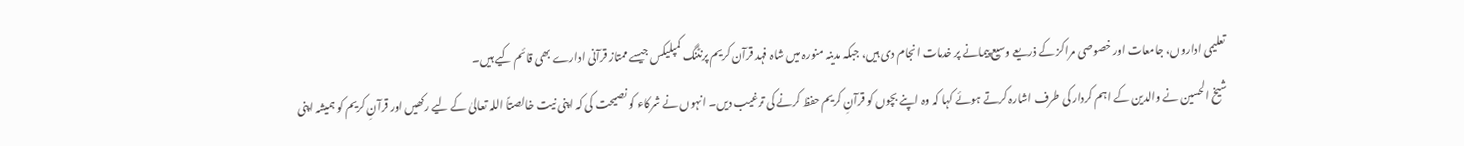تعلیمی اداروں، جامعات اور خصوصی مراکز کے ذریعے وسیع پیمانے پر خدمات انجام دی ہیں، جبکہ مدینہ منورہ میں شاہ فہد قرآن کریم پرنٹنگ کمپلیکس جیسے ممتاز قرآنی ادارے بھی قائم کیے ہیں۔
شیخ الحسین نے والدین کے اہم کردار کی طرف اشارہ کرتے ہوئے کہا کہ وہ اپنے بچوں کو قرآنِ کریم حفظ کرنے کی ترغیب دیں۔ انہوں نے شرکاء کو نصیحت کی کہ اپنی نیت خالصتاً اللہ تعالیٰ کے لیے رکھیں اور قرآنِ کریم کو ہمیشہ اپنی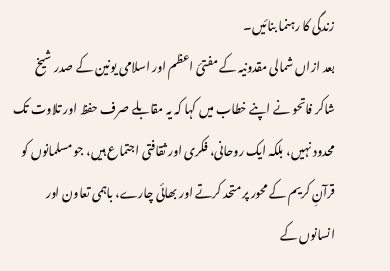زندگی کا رہنما بنائیں۔
بعد ازاں شمالی مقدونیہ کے مفتیٔ اعظم اور اسلامی یونین کے صدر شیخ شاکر فاتحو نے اپنے خطاب میں کہا کہ یہ مقابلے صرف حفظ اور تلاوت تک محدود نہیں، بلکہ ایک روحانی، فکری اور ثقافتی اجتماع ہیں، جو مسلمانوں کو قرآنِ کریم کے محور پر متحد کرتے اور بھائی چارے، باہمی تعاون اور انسانوں کے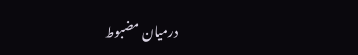درمیان مضبوط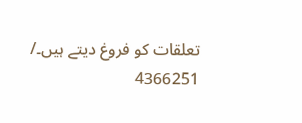تعلقات کو فروغ دیتے ہیں۔/
4366251